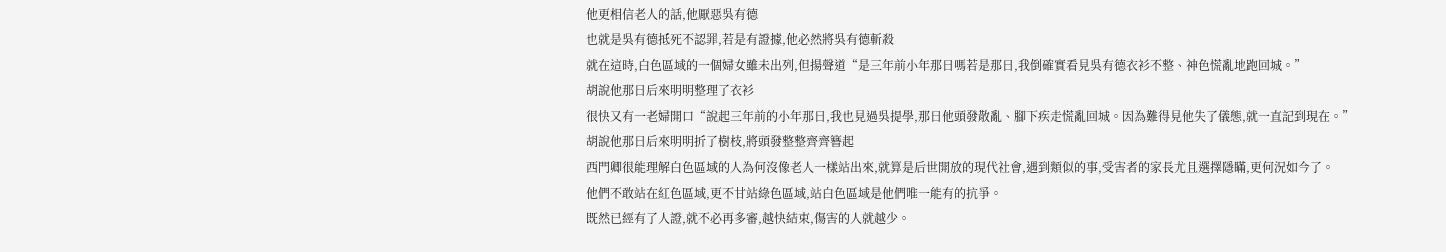他更相信老人的話,他厭惡吳有德
也就是吳有德抵死不認罪,若是有證據,他必然將吳有德斬殺
就在這時,白色區域的一個婦女雖未出列,但揚聲道“是三年前小年那日嗎若是那日,我倒確實看見吳有德衣衫不整、神色慌亂地跑回城。”
胡說他那日后來明明整理了衣衫
很快又有一老婦開口“說起三年前的小年那日,我也見過吳提學,那日他頭發散亂、腳下疾走慌亂回城。因為難得見他失了儀態,就一直記到現在。”
胡說他那日后來明明折了樹枝,將頭發整整齊齊簪起
西門卿很能理解白色區域的人為何沒像老人一樣站出來,就算是后世開放的現代社會,遇到類似的事,受害者的家長尤且選擇隱瞞,更何況如今了。
他們不敢站在紅色區域,更不甘站綠色區域,站白色區域是他們唯一能有的抗爭。
既然已經有了人證,就不必再多審,越快結束,傷害的人就越少。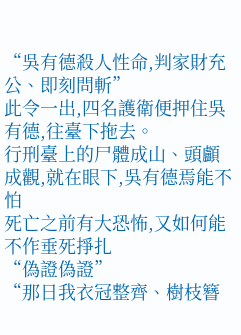“吳有德殺人性命,判家財充公、即刻問斬”
此令一出,四名護衛便押住吳有德,往臺下拖去。
行刑臺上的尸體成山、頭顱成觀,就在眼下,吳有德焉能不怕
死亡之前有大恐怖,又如何能不作垂死掙扎
“偽證偽證”
“那日我衣冠整齊、樹枝簪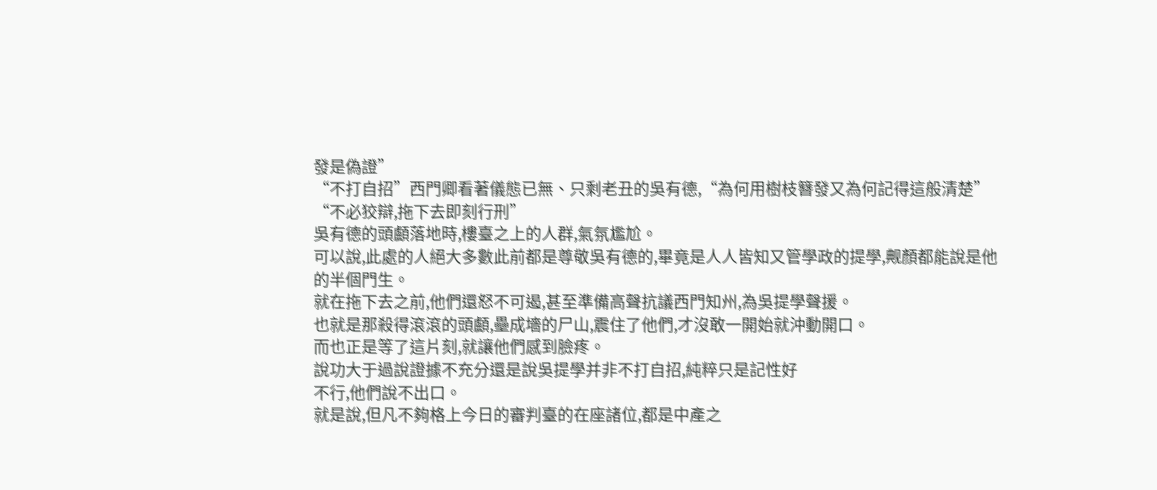發是偽證”
“不打自招”西門卿看著儀態已無、只剩老丑的吳有德,“為何用樹枝簪發又為何記得這般清楚”
“不必狡辯,拖下去即刻行刑”
吳有德的頭顱落地時,樓臺之上的人群,氣氛尷尬。
可以說,此處的人絕大多數此前都是尊敬吳有德的,畢竟是人人皆知又管學政的提學,觍顏都能說是他的半個門生。
就在拖下去之前,他們還怒不可遏,甚至準備高聲抗議西門知州,為吳提學聲援。
也就是那殺得滾滾的頭顱,壘成墻的尸山,震住了他們,才沒敢一開始就沖動開口。
而也正是等了這片刻,就讓他們感到臉疼。
說功大于過說證據不充分還是說吳提學并非不打自招,純粹只是記性好
不行,他們說不出口。
就是說,但凡不夠格上今日的審判臺的在座諸位,都是中產之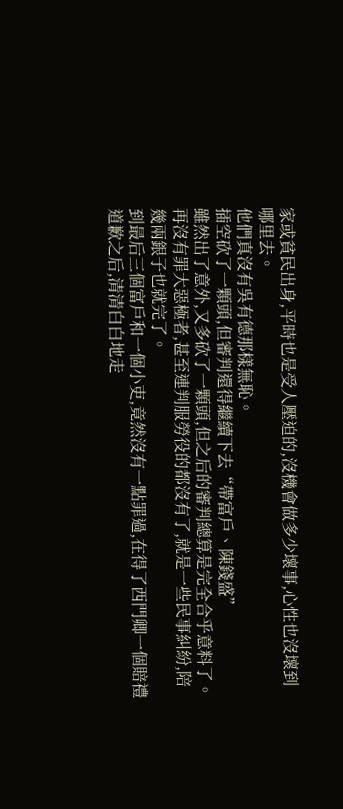家或貧民出身,平時也是受人壓迫的,沒機會做多少壞事,心性也沒壞到哪里去。
他們真沒有吳有德那樣無恥。
插空砍了一顆頭,但審判還得繼續下去“帶富戶、陳錢盛”
雖然出了意外,又多砍了一顆頭,但之后的審判總算是完全合乎意料了。
再沒有罪大惡極者,甚至連判服勞役的都沒有了,就是一些民事糾紛,陪幾兩銀子也就完了。
到最后三個富戶和一個小吏,竟然沒有一點罪過,在得了西門卿一個賠禮道歉之后,清清白白地走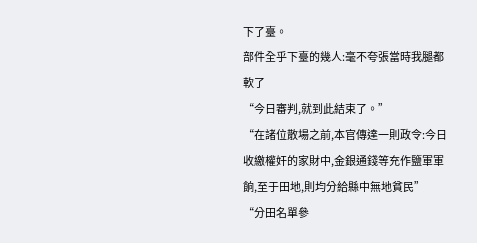下了臺。
部件全乎下臺的幾人:毫不夸張當時我腿都軟了
“今日審判,就到此結束了。”
“在諸位散場之前,本官傳達一則政令:今日收繳權奸的家財中,金銀通錢等充作鹽軍軍餉,至于田地,則均分給縣中無地貧民”
“分田名單參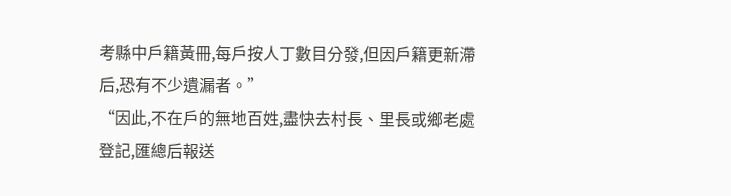考縣中戶籍黃冊,每戶按人丁數目分發,但因戶籍更新滯后,恐有不少遺漏者。”
“因此,不在戶的無地百姓,盡快去村長、里長或鄉老處登記,匯總后報送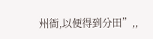州衙,以便得到分田”,,